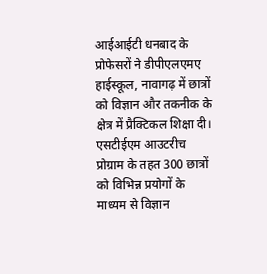आईआईटी धनबाद के प्रोफेसरों ने डीपीएलएमए हाईस्कूल, नावागढ़ में छात्रों को विज्ञान और तकनीक के क्षेत्र में प्रैक्टिकल शिक्षा दी। एसटीईएम आउटरीच प्रोग्राम के तहत 300 छात्रों को विभिन्न प्रयोगों के माध्यम से विज्ञान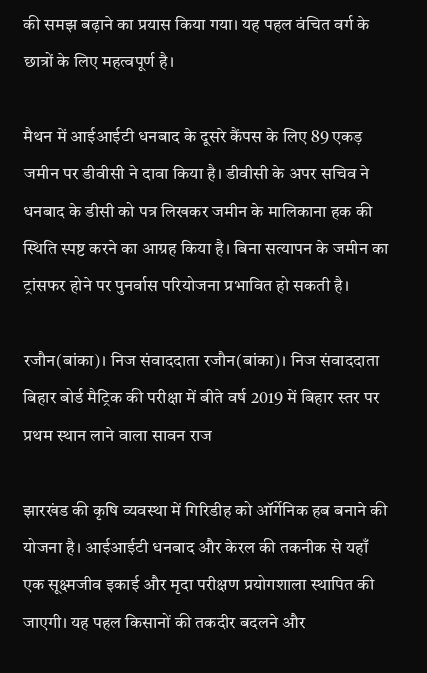की समझ बढ़ाने का प्रयास किया गया। यह पहल वंचित वर्ग के छात्रों के लिए महत्वपूर्ण है।

मैथन में आईआईटी धनबाद के दूसरे कैंपस के लिए 89 एकड़ जमीन पर डीवीसी ने दावा किया है। डीवीसी के अपर सचिव ने धनबाद के डीसी को पत्र लिखकर जमीन के मालिकाना हक की स्थिति स्पष्ट करने का आग्रह किया है। बिना सत्यापन के जमीन का ट्रांसफर होने पर पुनर्वास परियोजना प्रभावित हो सकती है।

रजौन(बांका)। निज संवाददाता रजौन(बांका)। निज संवाददाता बिहार बोर्ड मैट्रिक की परीक्षा में बीते वर्ष 2019 में बिहार स्तर पर प्रथम स्थान लाने वाला सावन राज

झारखंड की कृषि व्यवस्था में गिरिडीह को ऑर्गेनिक हब बनाने की योजना है। आईआईटी धनबाद और केरल की तकनीक से यहाँ एक सूक्ष्मजीव इकाई और मृदा परीक्षण प्रयोगशाला स्थापित की जाएगी। यह पहल किसानों की तकदीर बदलने और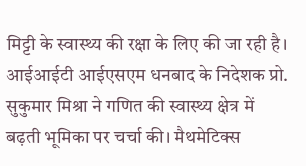मिट्टी के स्वास्थ्य की रक्षा के लिए की जा रही है।
आईआईटी आईएसएम धनबाद के निदेशक प्रो. सुकुमार मिश्रा ने गणित की स्वास्थ्य क्षेत्र में बढ़ती भूमिका पर चर्चा की। मैथमेटिक्स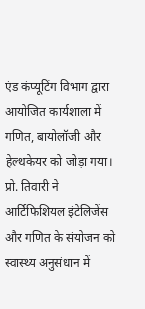एंड कंप्यूटिंग विभाग द्वारा आयोजित कार्यशाला में गणित, बायोलॉजी और हेल्थकेयर को जोड़ा गया। प्रो. तिवारी ने आर्टिफिशियल इंटेलिजेंस और गणित के संयोजन को स्वास्थ्य अनुसंधान में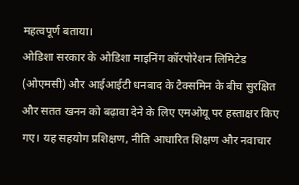महत्वपूर्ण बताया।
ओडिशा सरकार के ओडिशा माइनिंग कॉरपोरेशन लिमिटेड (ओएमसी) और आईआईटी धनबाद के टैक्समिन के बीच सुरक्षित और सतत खनन को बढ़ावा देने के लिए एमओयू पर हस्ताक्षर किए गए। यह सहयोग प्रशिक्षण, नीति आधारित शिक्षण और नवाचार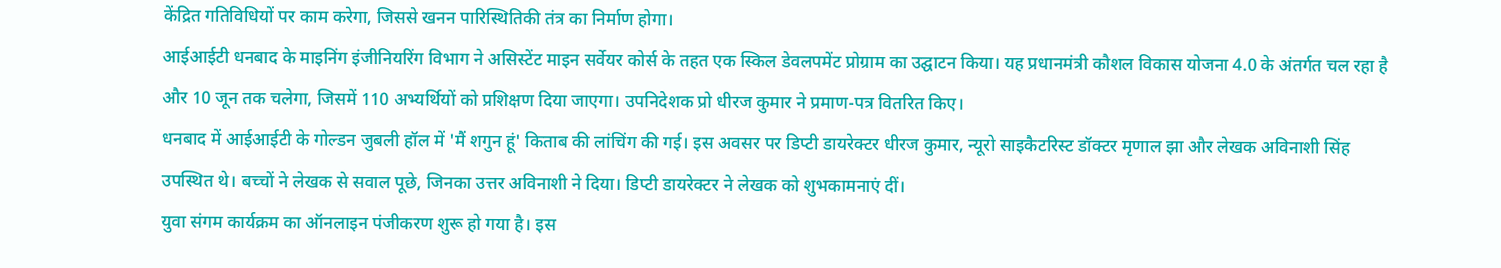केंद्रित गतिविधियों पर काम करेगा, जिससे खनन पारिस्थितिकी तंत्र का निर्माण होगा।
आईआईटी धनबाद के माइनिंग इंजीनियरिंग विभाग ने असिस्टेंट माइन सर्वेयर कोर्स के तहत एक स्किल डेवलपमेंट प्रोग्राम का उद्घाटन किया। यह प्रधानमंत्री कौशल विकास योजना 4.0 के अंतर्गत चल रहा है और 10 जून तक चलेगा, जिसमें 110 अभ्यर्थियों को प्रशिक्षण दिया जाएगा। उपनिदेशक प्रो धीरज कुमार ने प्रमाण-पत्र वितरित किए।
धनबाद में आईआईटी के गोल्डन जुबली हॉल में 'मैं शगुन हूं' किताब की लांचिंग की गई। इस अवसर पर डिप्टी डायरेक्टर धीरज कुमार, न्यूरो साइकैटरिस्ट डॉक्टर मृणाल झा और लेखक अविनाशी सिंह उपस्थित थे। बच्चों ने लेखक से सवाल पूछे, जिनका उत्तर अविनाशी ने दिया। डिप्टी डायरेक्टर ने लेखक को शुभकामनाएं दीं।
युवा संगम कार्यक्रम का ऑनलाइन पंजीकरण शुरू हो गया है। इस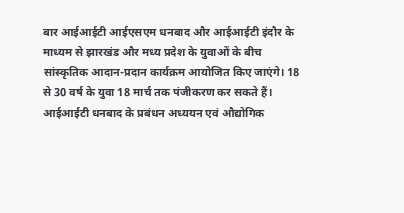बार आईआईटी आईएसएम धनबाद और आईआईटी इंदौर के माध्यम से झारखंड और मध्य प्रदेश के युवाओं के बीच सांस्कृतिक आदान-प्रदान कार्यक्रम आयोजित किए जाएंगे। 18 से 30 वर्ष के युवा 18 मार्च तक पंजीकरण कर सकते हैं।
आईआईटी धनबाद के प्रबंधन अध्ययन एवं औद्योगिक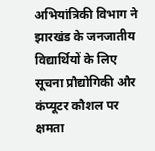अभियांत्रिकी विभाग ने झारखंड के जनजातीय विद्यार्थियों के लिए सूचना प्रौद्योगिकी और कंप्यूटर कौशल पर क्षमता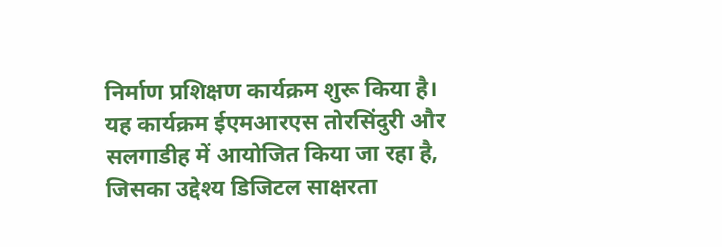निर्माण प्रशिक्षण कार्यक्रम शुरू किया है। यह कार्यक्रम ईएमआरएस तोरसिंदुरी और सलगाडीह में आयोजित किया जा रहा है, जिसका उद्देश्य डिजिटल साक्षरता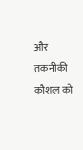और तकनीकी कौशल को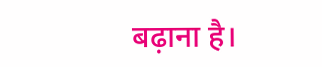बढ़ाना है।